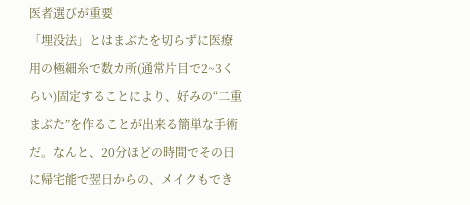医者選びが重要
「埋没法」とはまぶたを切らずに医療用の極細糸で数カ所(通常片目で2~3くらい)固定することにより、好みの“二重まぶた”を作ることが出来る簡単な手術だ。なんと、20分ほどの時間でその日に帰宅能で翌日からの、メイクもでき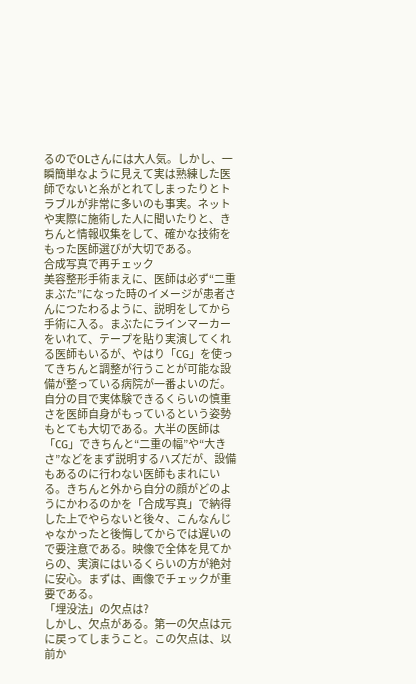るのでOLさんには大人気。しかし、一瞬簡単なように見えて実は熟練した医師でないと糸がとれてしまったりとトラブルが非常に多いのも事実。ネットや実際に施術した人に聞いたりと、きちんと情報収集をして、確かな技術をもった医師選びが大切である。
合成写真で再チェック
美容整形手術まえに、医師は必ず“二重まぶた”になった時のイメージが患者さんにつたわるように、説明をしてから手術に入る。まぶたにラインマーカーをいれて、テープを貼り実演してくれる医師もいるが、やはり「CG」を使ってきちんと調整が行うことが可能な設備が整っている病院が一番よいのだ。自分の目で実体験できるくらいの慎重さを医師自身がもっているという姿勢もとても大切である。大半の医師は「CG」できちんと“二重の幅”や“大きさ”などをまず説明するハズだが、設備もあるのに行わない医師もまれにいる。きちんと外から自分の顔がどのようにかわるのかを「合成写真」で納得した上でやらないと後々、こんなんじゃなかったと後悔してからでは遅いので要注意である。映像で全体を見てからの、実演にはいるくらいの方が絶対に安心。まずは、画像でチェックが重要である。
「埋没法」の欠点は?
しかし、欠点がある。第一の欠点は元に戻ってしまうこと。この欠点は、以前か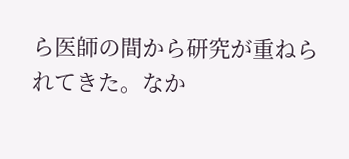ら医師の間から研究が重ねられてきた。なか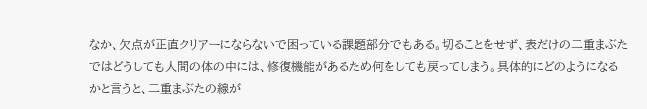なか、欠点が正直クリアーにならないで困っている課題部分でもある。切ることをせず、表だけの二重まぶたではどうしても人間の体の中には、修復機能があるため何をしても戻ってしまう。具体的にどのようになるかと言うと、二重まぶたの線が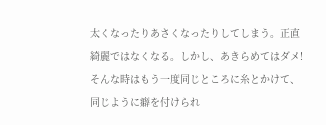太くなったりあさくなったりしてしまう。正直綺麗ではなくなる。しかし、あきらめてはダメ!そんな時はもう一度同じところに糸とかけて、同じように癖を付けられ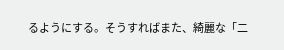るようにする。そうすればまた、綺麗な「二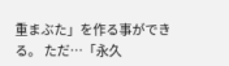重まぶた」を作る事ができる。 ただ…「永久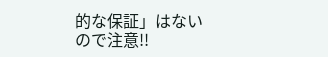的な保証」はないので注意!!